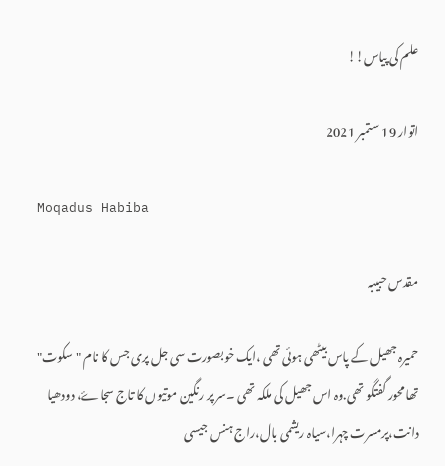علم کی پیاس!!

اتوار 19 ستمبر 2021

Moqadus Habiba

مقدس حبیبہ

حمیرہ جھیل کے پاس بیٹھی ہوئی تھی ،ایک خوبصورت سی جل پری جس کا نام "سکوت" تھا محور گفتگو تھی.وہ اس جھیل کی ملکہ تھی ۔سر پر رنگین موتیوں کا تاج سجاۓ، دودھیا دانت،پرمسرت چہرا،سیاہ ریشمی بال،راج ہنس جیسی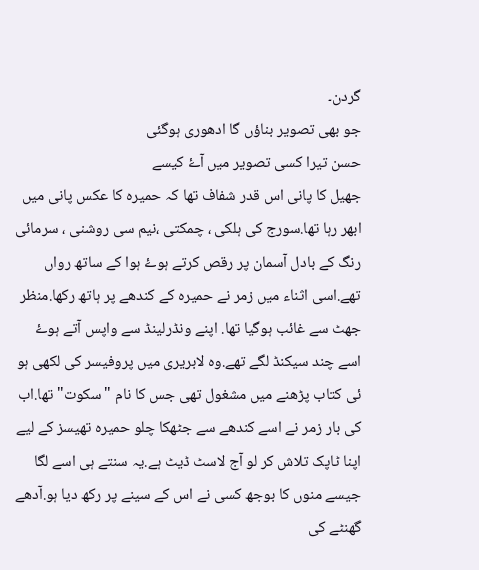گردن۔
جو بھی تصویر بناؤں گا ادھوری ہوگئی
حسن تیرا کسی تصویر میں آۓ کیسے
جھیل کا پانی اس قدر شفاف تھا کہ حمیرہ کا عکس پانی میں ابھر رہا تھا.سورج کی ہلکی ، چمکتی ،نیم سی روشنی ، سرمائی رنگ کے بادل آسمان پر رقص کرتے ہوۓ ہوا کے ساتھ رواں تھے.اسی اثناء میں زمر نے حمیرہ کے کندھے پر ہاتھ رکھا.منظر جھٹ سے غائب ہوگیا تھا. اپنے ونڈرلینڈ سے واپس آتے ہوۓ اسے چند سیکنڈ لگے تھے.وہ لابریری میں پروفیسر کی لکھی ہو ئی کتاب پڑھنے میں مشغول تھی جس کا نام "سکوت" تھا.اب کی بار زمر نے اسے کندھے سے جٹھکا چلو حمیرہ تھیسز کے لیے اپنا ٹاپک تلاش کر لو آج لاسٹ ڈیٹ ہے.یہ سنتے ہی اسے لگا جیسے منوں کا بوجھ کسی نے اس کے سینے پر رکھ دیا ہو.آدھے گھنٹے کی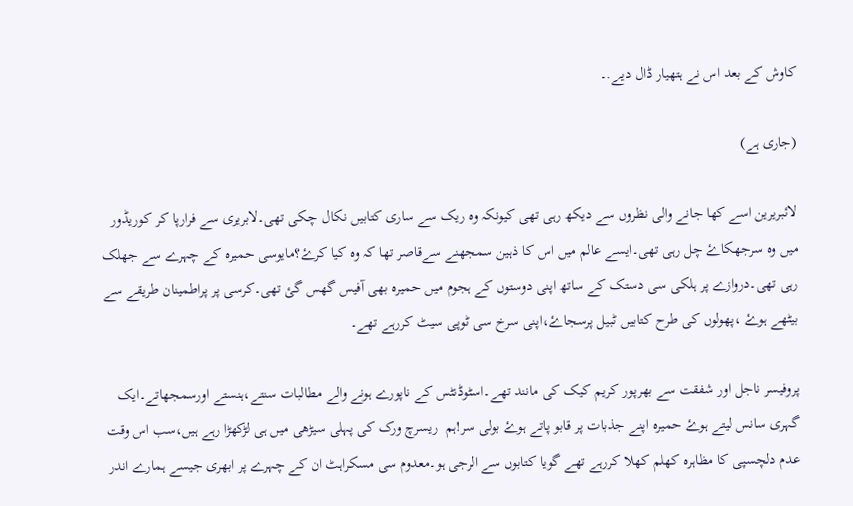کاوش کے بعد اس نے ہتھیار ڈال دیے.۔

(جاری ہے)

لا‌ئبریرین اسے کھا جانے والی نظروں سے دیکھ رہی تھی کیونکہ وہ ریک سے ساری کتابیں نکال چـکی تھی۔لابریری سے فرارپا کر کوریڈور میں وہ سرجھکاۓ چل رہی تھی۔ایسے عالم میں اس کا ذہین سمجھنے سےقاصر تھا کہ وہ کیا کرۓ؟مایوسی حمیرہ کے چہرے سے جھلک رہی تھی۔دروازے پر ہلکی سی دستک کے ساتھ اپنی دوستوں کے ہجوم میں حمیرہ بھی آفیس گھس گئ تھی۔کرسی پر پراطمینان طریقے سے بیٹھے ہوۓ ،پھولوں کی طرح کتابیں ٹبیل پرسجاۓ،اپنی سرخ سی ٹوپی سیٹ کررہے تھے۔

پروفیسر ناجل اور شفقت سے بھرپور کریم کیک کی مانند تھے۔اسٹوڈنٹس کے ناپورے ہونے والے مطالبات سنتے،ہنستے اورسمجھاتے۔ایک گہری سانس لیتے ہوۓ حمیرہ اپنے جذبات پر قابو پاتے ہوۓ بولی سر!ہم  ریسرچ ورک کی پہلی سیڑھی میں ہی لڑکھڑا رہے ہیں،سب اس وقت عدم دلچسپی کا مظاہرہ کھلم کھلا کررہے تھے گویا کتابوں سے الرجی ہو۔معدوم سی مسکراہٹ ان کے چہرے پر ابھری جیسے ہمارے اندر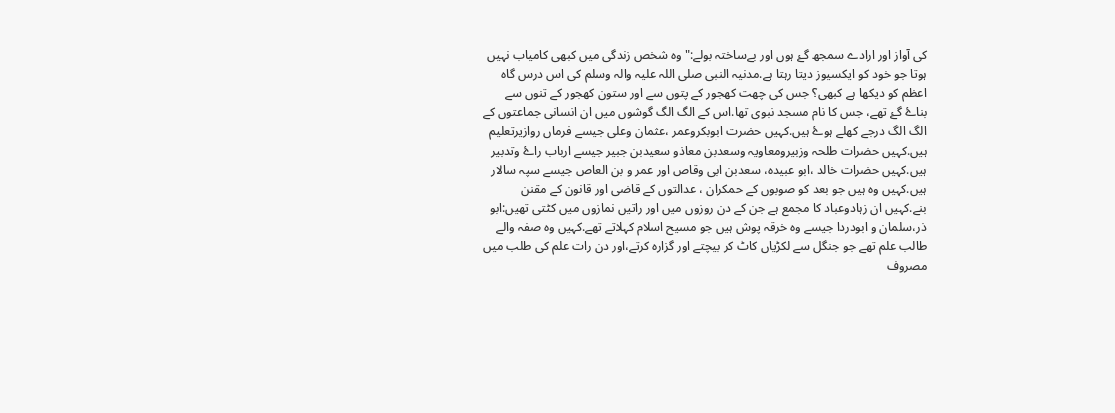کی آواز اور ارادے سمجھ گۓ ہوں اور بےساختہ بولے:"وہ شخص زندگی میں کبھی کامیاب نہیں ہوتا جو خود کو ایکسیوز دیتا رہتا ہے.مدنیہ النبی صلی اللہ علیہ والہ وسلم کی اس درس گاہ اعظم کو دیکھا ہے کبھی؟ جس کی چھت کھجور کے پتوں سے اور ستون کھجور کے تنوں سے بناۓ گۓ تھے، جس کا نام مسجد نبوی تھا.اس کے الگ الگ گوشوں میں ان انسانی جماعتوں کے الگ الگ درجے کھلے ہوۓ ہیں.کہیں حضرت ابوبکروعمر ،عثمان وعلی جیسے فرماں روازیرتعلیم ہیں.کہیں حضرات طلحہ وزبیرومعاویہ وسعدبن معاذو سعیدبن جبیر جیسے ارباب راۓ وتدبیر ہیں.کہیں حضرات خالد ،ابو عبیدہ، سعدبن ابی وقاص اور عمر و بن العاص جیسے سپہ سالار ہیں.کہیں وہ ہیں جو بعد کو صوبوں کے حمکران ، عدالتوں کے قاضی اور قانون کے مقنن بنے.کہیں ان زہادوعباد کا مجمع ہے جن کے دن روزوں میں اور راتیں نمازوں میں کٹتی تھیں:ابو ذر،سلمان و ابودردا جیسے وہ خرقہ پوش ہیں جو مسیح اسلام کہلاتے تھے.کہیں وہ صفہ والے طالب علم تھے جو جنگل سے لکڑیاں کاٹ کر بیچتے اور گزارہ کرتے،اور دن رات علم کی طلب میں مصروف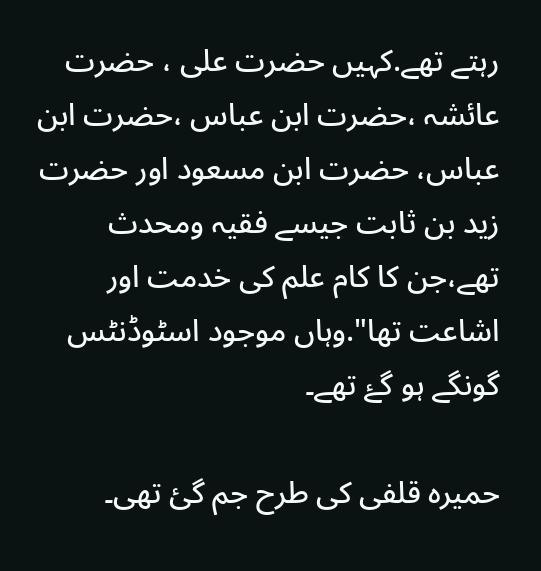رہتے تھے.کہیں حضرت علی ، حضرت عائشہ ،حضرت ابن عباس ،حضرت ابن عباس، حضرت ابن مسعود اور حضرت زید بن ثابت جیسے فقیہ ومحدث تھے،جن کا کام علم کی خدمت اور اشاعت تھا".وہاں موجود اسٹوڈنٹس گونگے ہو گۓ تھے۔

حمیرہ قلفی کی طرح جم گئ تھی۔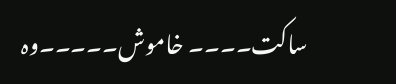ساکت۔۔۔۔ خاموش۔۔۔۔۔وہ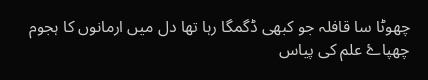چھوٹا سا قافلہ جو کبھی ڈگمگا رہا تھا دل میں ارمانوں کا ہجوم چھپاۓ علم کی پیاس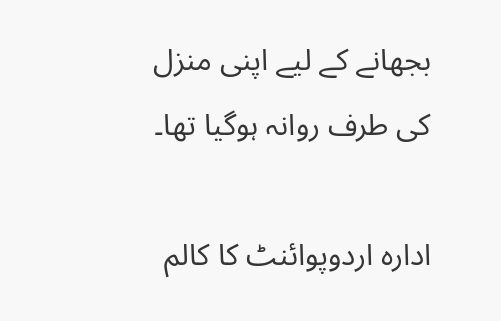بجھانے کے لیے اپنی منزل کی طرف روانہ ہوگیا تھا۔

ادارہ اردوپوائنٹ کا کالم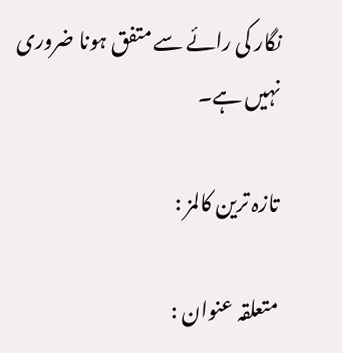نگار کی رائے سے متفق ہونا ضروری نہیں ہے۔

تازہ ترین کالمز :

متعلقہ عنوان :